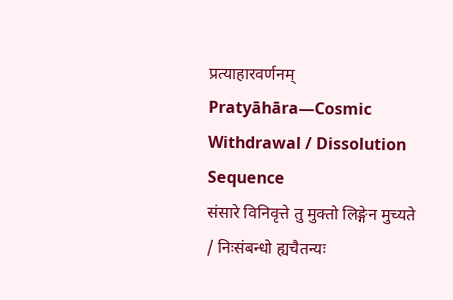प्रत्याहारवर्णनम्
Pratyāhāra—Cosmic Withdrawal / Dissolution Sequence
संसारे विनिवृत्ते तु मुक्तो लिङ्गेन मुच्यते / निःसंबन्धो ह्यचैतन्यः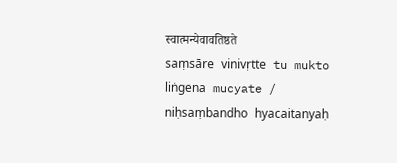स्वात्मन्येवावतिष्ठते
saṃsāre vinivṛtte tu mukto liṅgena mucyate / niḥsaṃbandho hyacaitanyaḥ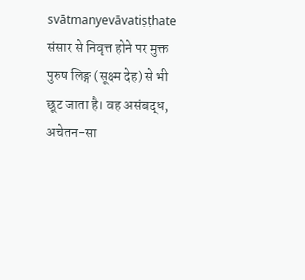svātmanyevāvatiṣṭhate
संसार से निवृत्त होने पर मुक्त पुरुष लिङ्ग (सूक्ष्म देह) से भी छूट जाता है। वह असंबद्ध, अचेतन-सा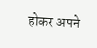होकर अपने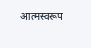आत्मस्वरूप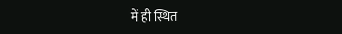में ही स्थित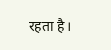रहता है।